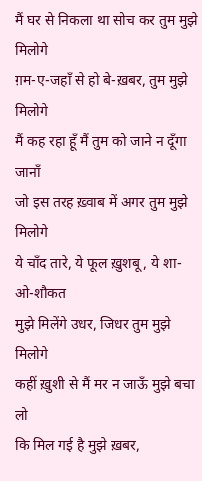मैं घर से निकला था सोच कर तुम मुझे मिलोगे
ग़म-ए-जहाँ से हो बे-ख़बर, तुम मुझे मिलोगे
मैं कह रहा हूँ मैं तुम को जाने न दूँगा जानाँ
जो इस तरह ख़्वाब में अगर तुम मुझे मिलोगे
ये चाँद तारे, ये फूल ख़ुशबू, ये शा-ओ-शौकत
मुझे मिलेंगे उधर, जिधर तुम मुझे मिलोगे
कहीं ख़ुशी से मैं मर न जाऊँ मुझे बचा लो
कि मिल गई है मुझे ख़बर,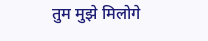तुम मुझे मिलोगे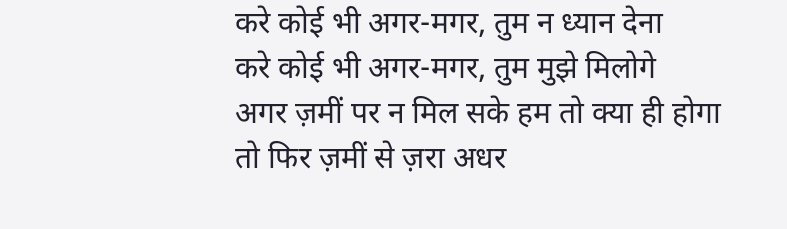करे कोई भी अगर-मगर, तुम न ध्यान देना
करे कोई भी अगर-मगर, तुम मुझे मिलोगे
अगर ज़मीं पर न मिल सके हम तो क्या ही होगा
तो फिर ज़मीं से ज़रा अधर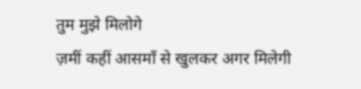तुम मुझे मिलोगे
ज़मीं कहीं आसमाँ से खुलकर अगर मिलेगी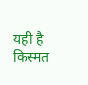यही है किस्मत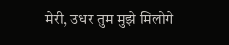मेरी, उधर तुम मुझे मिलोगे